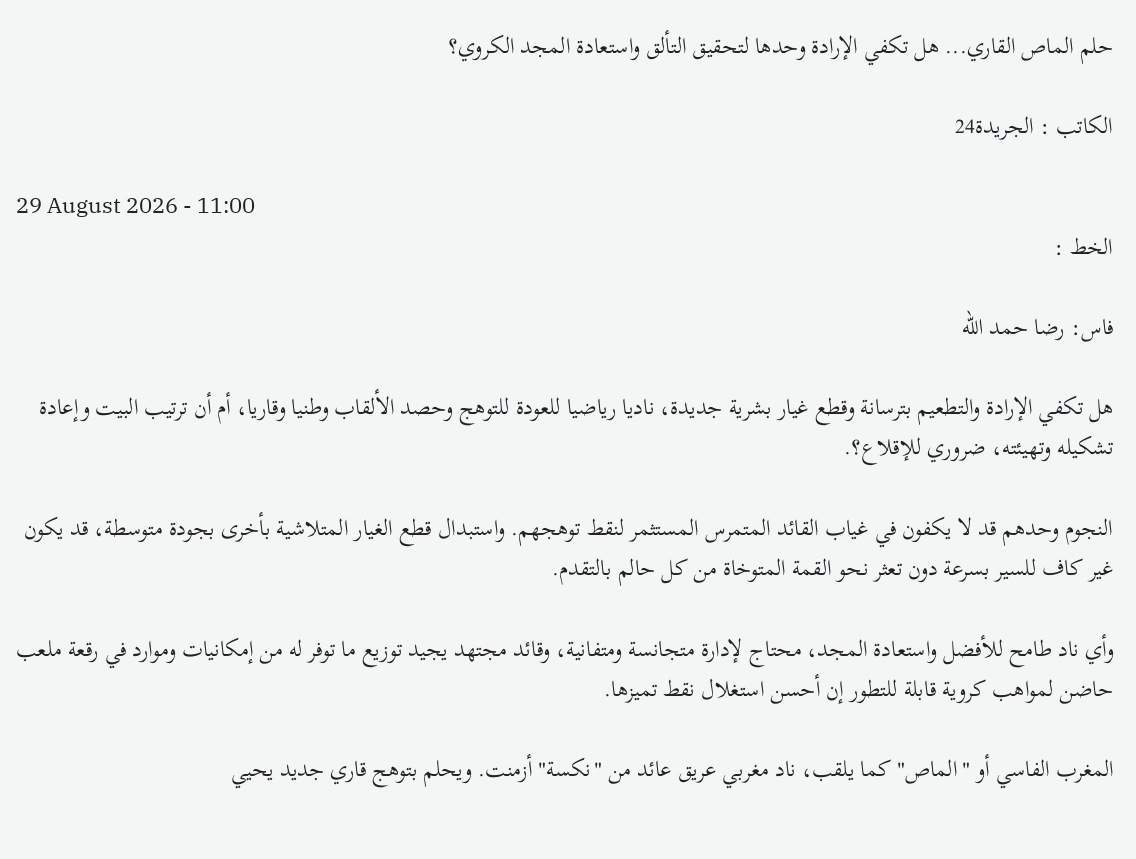حلم الماص القاري... هل تكفي الإرادة وحدها لتحقيق التألق واستعادة المجد الكروي؟

الكاتب : الجريدة24

29 August 2026 - 11:00
الخط :

فاس: رضا حمد الله

هل تكفي الإرادة والتطعيم بترسانة وقطع غيار بشرية جديدة، ناديا رياضيا للعودة للتوهج وحصد الألقاب وطنيا وقاريا، أم أن ترتيب البيت وإعادة تشكيله وتهيئته، ضروري للإقلاع؟.

النجوم وحدهم قد لا يكفون في غياب القائد المتمرس المستثمر لنقط توهجهم. واستبدال قطع الغيار المتلاشية بأخرى بجودة متوسطة، قد يكون غير كاف للسير بسرعة دون تعثر نحو القمة المتوخاة من كل حالم بالتقدم.

وأي ناد طامح للأفضل واستعادة المجد، محتاج لإدارة متجانسة ومتفانية، وقائد مجتهد يجيد توزيع ما توفر له من إمكانيات وموارد في رقعة ملعب حاضن لمواهب كروية قابلة للتطور إن أحسن استغلال نقط تميزها.

المغرب الفاسي أو "الماص" كما يلقب، ناد مغربي عريق عائد من "نكسة" أزمنت. ويحلم بتوهج قاري جديد يحيي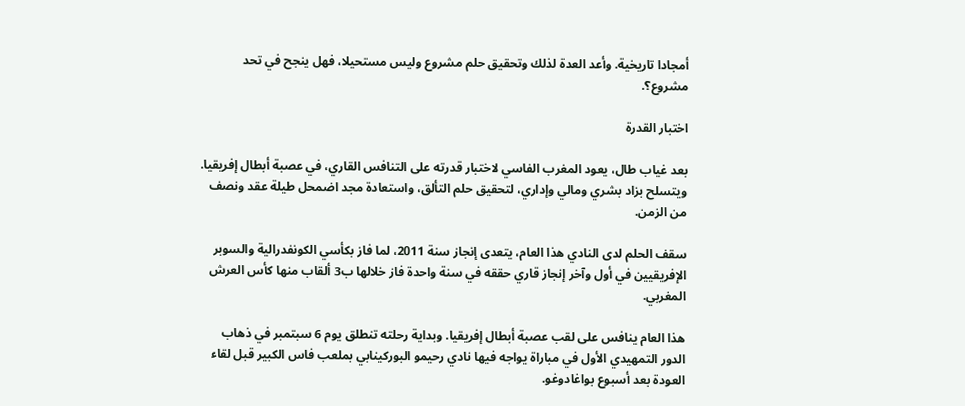أمجادا تاريخية. وأعد العدة لذلك وتحقيق حلم مشروع وليس مستحيلا، فهل ينجح في تحد مشروع؟.

اختبار القدرة

بعد غياب طال، يعود المغرب الفاسي لاختبار قدرته على التنافس القاري، في عصبة أبطال إفريقيا. ويتسلح بزاد بشري ومالي وإداري، لتحقيق حلم التألق، واستعادة مجد اضمحل طيلة عقد ونصف من الزمن.

سقف الحلم لدى النادي هذا العام، يتعدى إنجاز سنة 2011، لما فاز بكأسي الكونفدرالية والسوبر الإفريقيين في أول وآخر إنجاز قاري حققه في سنة واحدة فاز خلالها ب3 ألقاب منها كأس العرش المغربي.

هذا العام ينافس على لقب عصبة أبطال إفريقيا. وبداية رحلته تنطلق يوم 6 سبتمبر في ذهاب الدور التمهيدي الأول في مباراة يواجه فيها نادي رحيمو البوركينابي بملعب فاس الكبير قبل لقاء العودة بعد أسبوع بواغادوغو.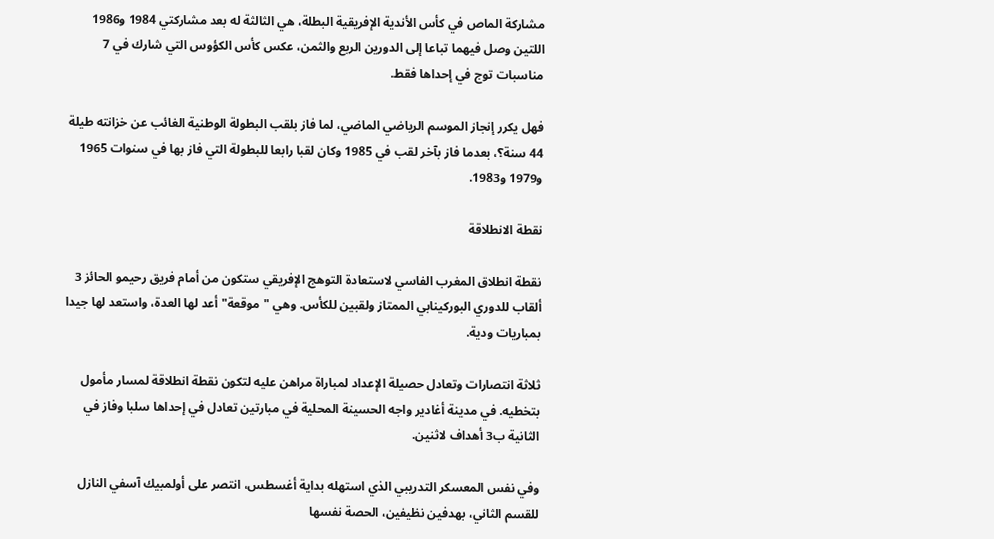مشاركة الماص في كأس الأندية الإفريقية البطلة، هي الثالثة له بعد مشاركتي 1984 و1986 اللتين وصل فيهما تباعا إلى الدورين الربع والثمن، عكس كأس الكؤوس التي شارك في 7 مناسبات توج في إحداها فقط.

فهل يكرر إنجاز الموسم الرياضي الماضي، لما فاز بلقب البطولة الوطنية الغائب عن خزانته طيلة 44 سنة؟، بعدما فاز بآخر لقب في 1985 وكان لقبا رابعا للبطولة التي فاز بها في سنوات 1965 و1979 و1983.

نقطة الانطلاقة

نقطة انطلاق المغرب الفاسي لاستعادة التوهج الإفريقي ستكون من أمام فريق رحيمو الحائز 3 ألقاب للدوري البوركينابي الممتاز ولقبين للكأس. وهي "موقعة" أعد لها العدة، واستعد لها جيدا بمباريات ودية.

ثلاثة انتصارات وتعادل حصيلة الإعداد لمباراة مراهن عليه لتكون نقطة انطلاقة لمسار مأمول بتخطيه. في مدينة أغادير واجه الحسينة المحلية في مبارتين تعادل في إحداها سلبا وفاز في الثانية ب3 أهداف لاثنين.

وفي نفس المعسكر التدريبي الذي استهله بداية أغسطس، انتصر على أولمبيك آسفي النازل للقسم الثاني، بهدفين نظيفين، الحصة نفسها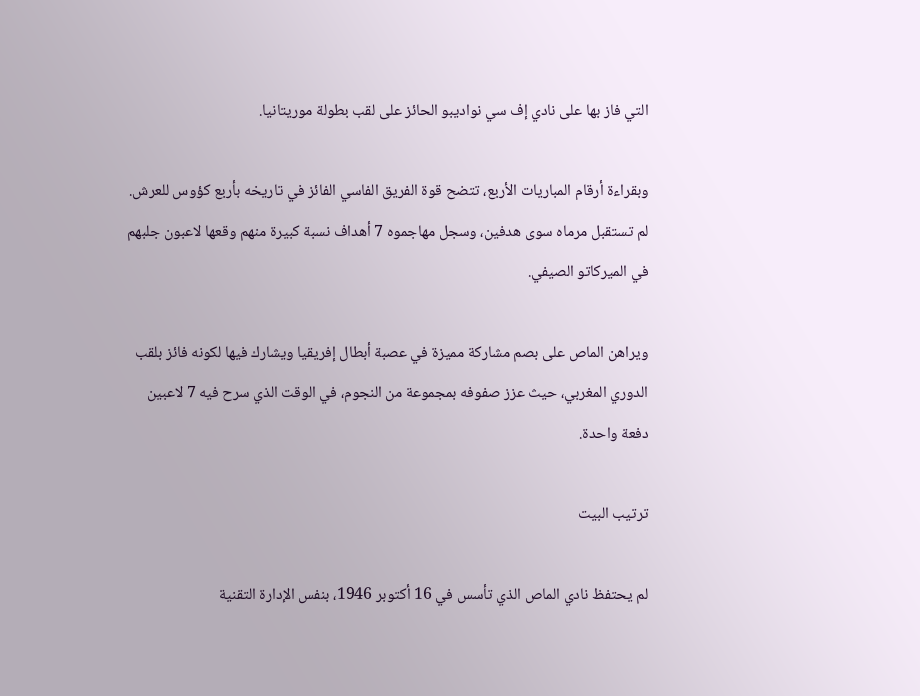التي فاز بها على نادي إف سي نواديبو الحائز على لقب بطولة موريتانيا.

وبقراءة أرقام المباريات الأربع، تتضح قوة الفريق الفاسي الفائز في تاريخه بأربع كؤوس للعرش. لم تستقبل مرماه سوى هدفين، وسجل مهاجموه 7 أهداف نسبة كبيرة منهم وقعها لاعبون جلبهم في الميركاتو الصيفي.

ويراهن الماص على بصم مشاركة مميزة في عصبة أبطال إفريقيا ويشارك فيها لكونه فائز بلقب الدوري المغربي، حيث عزز صفوفه بمجموعة من النجوم، في الوقت الذي سرح فيه 7 لاعبين دفعة واحدة.

ترتيب البيت

لم يحتفظ نادي الماص الذي تأسس في 16 أكتوبر 1946، بنفس الإدارة التقنية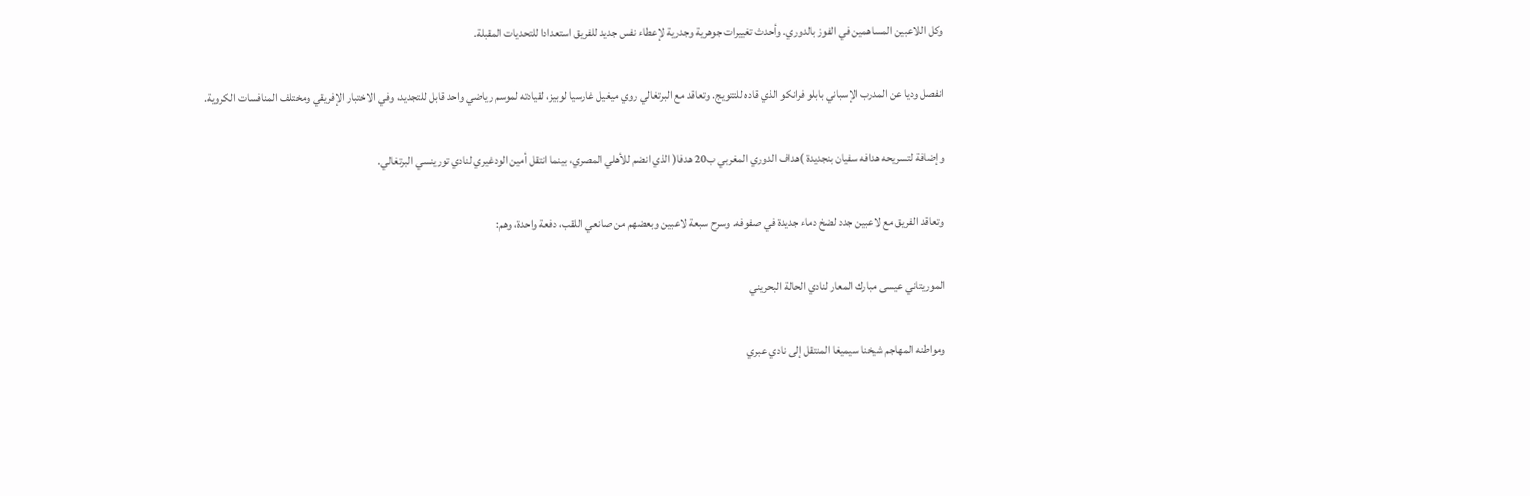وكل اللاعبين المساهمين في الفوز بالدوري. وأحدث تغييرات جوهرية وجدرية لإعطاء نفس جديد للفريق استعدادا للتحديات المقبلة.

انفصل وديا عن المدرب الإسباني بابلو فرانكو الذي قاده للتتويج. وتعاقد مع البرتغالي روي ميغيل غارسيا لوبيز، لقيادته لموسم رياضي واحد قابل للتجديد، وفي الاختبار الإفريقي ومختلف المنافسات الكروية.

وإضافة لتسريحه هدافه سفيان بنجديدة )هداف الدوري المغربي ب20 هدفا( الذي انضم للأهلي المصري، بينما انتقل أمين الودغيري لنادي تورينسي البرتغالي.

وتعاقد الفريق مع لاعبين جدد لضخ دماء جديدة في صفوفه. وسرح سبعة لاعبين وبعضهم من صانعي اللقب، دفعة واحدة، وهم:

الموريتاني عيسى مبارك المعار لنادي الحالة البحريني

ومواطنه المهاجم شيخنا سيميغا المنتقل إلى نادي عبري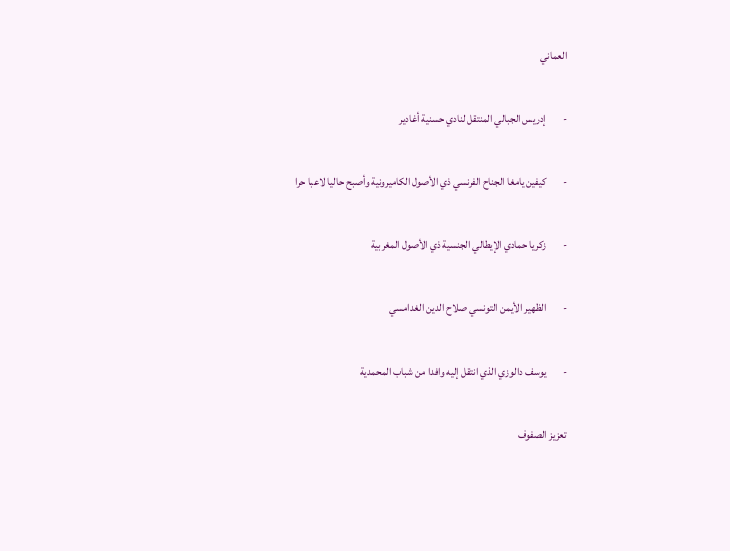العماني

-        إدريس الجبالي المنتقل لنادي حسنية أغادير

-        كيفين يامغا الجناح الفرنسي ذي الأصول الكاميرونية وأصبح حاليا لاعبا حرا

-        زكريا حمادي الإيطالي الجنسية ذي الأصول المغربية

-        الظهير الأيمن التونسي صلاح الدين الغدامسي

-        يوسف دالوزي الذي انتقل إليه وافدا من شباب المحمدية

تعزيز الصفوف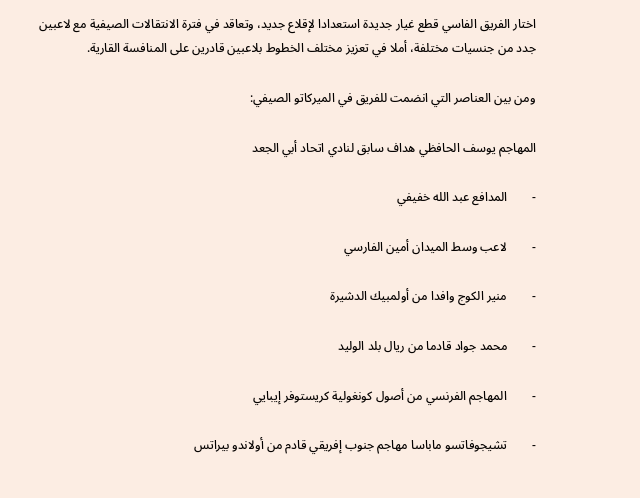اختار الفريق الفاسي قطع غيار جديدة استعدادا لإقلاع جديد، وتعاقد في فترة الانتقالات الصيفية مع لاعبين جدد من جنسيات مختلفة، أملا في تعزيز مختلف الخطوط بلاعبين قادرين على المنافسة القارية.

ومن بين العناصر التي انضمت للفريق في الميركاتو الصيفي:

المهاجم يوسف الحافظي هداف سابق لنادي اتحاد أبي الجعد

-        المدافع عبد الله خفيفي

-        لاعب وسط الميدان أمين الفارسي

-        منير الكوج وافدا من أولمبيك الدشيرة

-        محمد جواد قادما من ريال بلد الوليد

-        المهاجم الفرنسي من أصول كونغولية كريستوفر إيبايي

-        تشيجوفاتسو ماباسا مهاجم جنوب إفريقي قادم من أولاندو بيراتس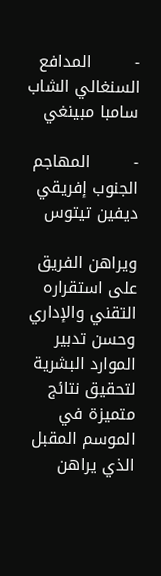-        المدافع السنغالي الشاب سامبا مبينغي

-        المهاجم الجنوب إفريقي ديفين تيتوس

ويراهن الفريق على استقراره التقني والإداري وحسن تدبير الموارد البشرية لتحقيق نتائج متميزة في الموسم المقبل الذي يراهن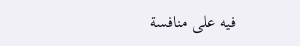فيه على منافسة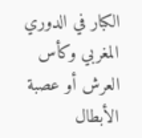الكبار في الدوري المغربي وكأس العرش أو عصبة الأبطال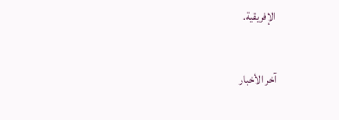الإفريقية.

آخر الأخبار